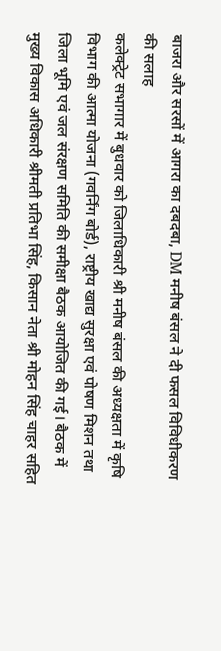बाजरा और सरसों में आगरा का दबदबा, DM मनीष बंसल ने दी फसल विविधीकरण की सलाह
कलेक्ट्रेट सभागार में बुधवार को जिलाधिकारी श्री मनीष बंसल की अध्यक्षता में कृषि विभाग की आत्मा योजना (गवर्निंग बोर्ड), राष्ट्रीय खाद्य सुरक्षा एवं पोषण मिशन तथा जिला भूमि एवं जल संरक्षण समिति की समीक्षा बैठक आयोजित की गई। बैठक में मुख्य विकास अधिकारी श्रीमती प्रतिभा सिंह, किसान नेता श्री मोहन सिंह चाहर सहित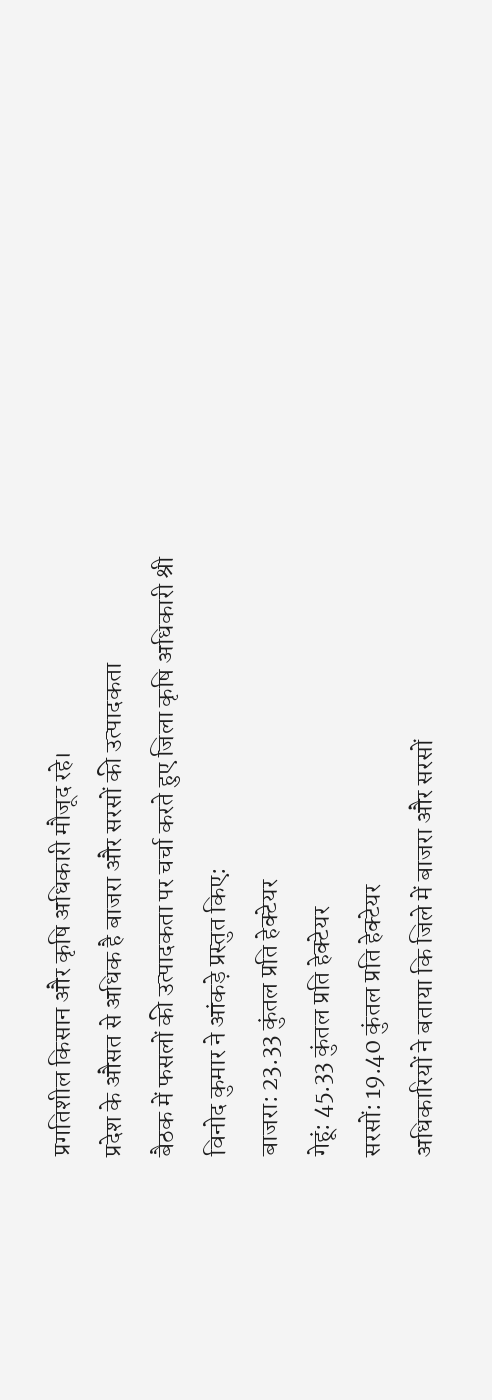प्रगतिशील किसान और कृषि अधिकारी मौजूद रहे।
प्रदेश के औसत से अधिक है बाजरा और सरसों की उत्पादकता
बैठक में फसलों की उत्पादकता पर चर्चा करते हुए जिला कृषि अधिकारी श्री विनोद कुमार ने आंकड़े प्रस्तुत किए:
बाजरा: 23.33 कुंतल प्रति हेक्टेयर
गेहूं: 45.33 कुंतल प्रति हेक्टेयर
सरसों: 19.40 कुंतल प्रति हेक्टेयर
अधिकारियों ने बताया कि जिले में बाजरा और सरसों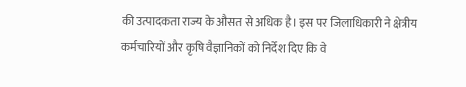की उत्पादकता राज्य के औसत से अधिक है। इस पर जिलाधिकारी ने क्षेत्रीय कर्मचारियों और कृषि वैज्ञानिकों को निर्देश दिए कि वे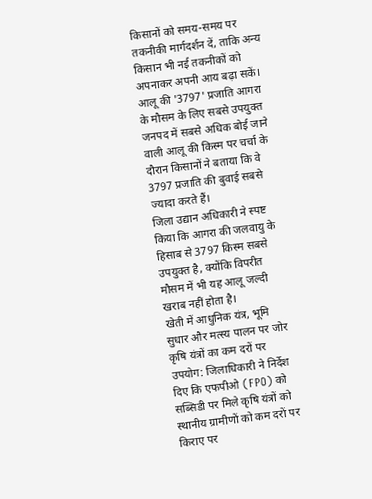किसानों को समय-समय पर तकनीकी मार्गदर्शन दें, ताकि अन्य किसान भी नई तकनीकों को अपनाकर अपनी आय बढ़ा सकें।
आलू की '3797' प्रजाति आगरा के मौसम के लिए सबसे उपयुक्त
जनपद में सबसे अधिक बोई जाने वाली आलू की किस्म पर चर्चा के दौरान किसानों ने बताया कि वे 3797 प्रजाति की बुवाई सबसे ज्यादा करते हैं।
जिला उद्यान अधिकारी ने स्पष्ट किया कि आगरा की जलवायु के हिसाब से 3797 किस्म सबसे उपयुक्त है, क्योंकि विपरीत मौसम में भी यह आलू जल्दी खराब नहीं होता है।
खेती में आधुनिक यंत्र, भूमि सुधार और मत्स्य पालन पर जोर
कृषि यंत्रों का कम दरों पर उपयोग: जिलाधिकारी ने निर्देश दिए कि एफपीओ (FPO) को सब्सिडी पर मिले कृषि यंत्रों को स्थानीय ग्रामीणों को कम दरों पर किराए पर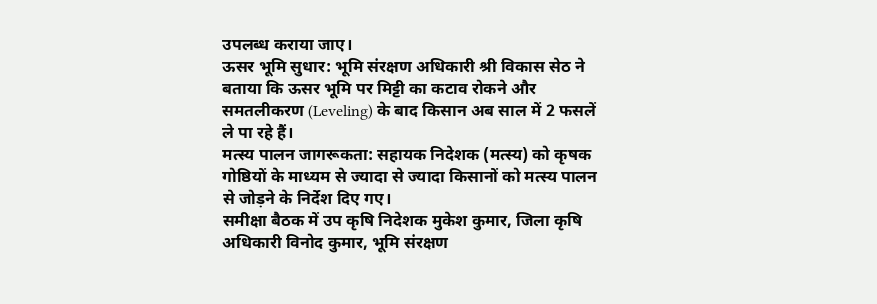उपलब्ध कराया जाए।
ऊसर भूमि सुधार: भूमि संरक्षण अधिकारी श्री विकास सेठ ने बताया कि ऊसर भूमि पर मिट्टी का कटाव रोकने और समतलीकरण (Leveling) के बाद किसान अब साल में 2 फसलें ले पा रहे हैं।
मत्स्य पालन जागरूकता: सहायक निदेशक (मत्स्य) को कृषक गोष्ठियों के माध्यम से ज्यादा से ज्यादा किसानों को मत्स्य पालन से जोड़ने के निर्देश दिए गए।
समीक्षा बैठक में उप कृषि निदेशक मुकेश कुमार, जिला कृषि अधिकारी विनोद कुमार, भूमि संरक्षण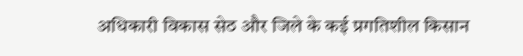अधिकारी विकास सेठ और जिले के कई प्रगतिशील किसान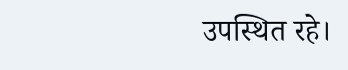उपस्थित रहे।